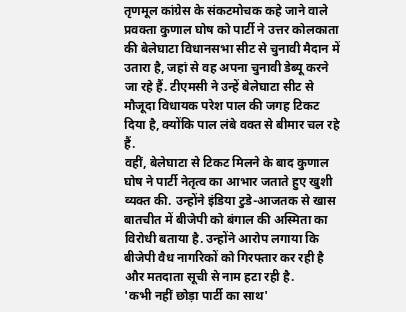तृणमूल कांग्रेस के संकटमोचक कहे जाने वाले प्रवक्ता कुणाल घोष को पार्टी ने उत्तर कोलकाता की बेलेघाटा विधानसभा सीट से चुनावी मैदान में उतारा है, जहां से वह अपना चुनावी डेब्यू करने जा रहे हैं. टीएमसी ने उन्हें बेलेघाटा सीट से मौजूदा विधायक परेश पाल की जगह टिकट दिया है, क्योंकि पाल लंबे वक्त से बीमार चल रहे हैं.
वहीं, बेलेघाटा से टिकट मिलने के बाद कुणाल घोष ने पार्टी नेतृत्व का आभार जताते हुए खुशी व्यक्त की. उन्होंने इंडिया टुडे-आजतक से खास बातचीत में बीजेपी को बंगाल की अस्मिता का विरोधी बताया है. उन्होंने आरोप लगाया कि बीजेपी वैध नागरिकों को गिरफ्तार कर रही है और मतदाता सूची से नाम हटा रही है.
'कभी नहीं छोड़ा पार्टी का साथ'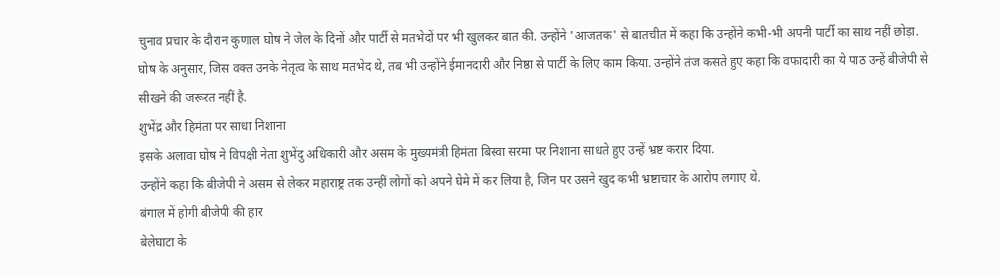चुनाव प्रचार के दौरान कुणाल घोष ने जेल के दिनों और पार्टी से मतभेदों पर भी खुलकर बात की. उन्होंने 'आजतक' से बातचीत में कहा कि उन्होंने कभी-भी अपनी पार्टी का साथ नहीं छोड़ा.
घोष के अनुसार, जिस वक्त उनके नेतृत्व के साथ मतभेद थे, तब भी उन्होंने ईमानदारी और निष्ठा से पार्टी के लिए काम किया. उन्होंने तंज कसते हुए कहा कि वफादारी का ये पाठ उन्हें बीजेपी से सीखने की जरूरत नहीं है.
शुभेंद्र और हिमंता पर साधा निशाना
इसके अलावा घोष ने विपक्षी नेता शुभेंदु अधिकारी और असम के मुख्यमंत्री हिमंता बिस्वा सरमा पर निशाना साधते हुए उन्हें भ्रष्ट करार दिया.
उन्होंने कहा कि बीजेपी ने असम से लेकर महाराष्ट्र तक उन्हीं लोगों को अपने घेमे में कर लिया है, जिन पर उसने खुद कभी भ्रष्टाचार के आरोप लगाए थे.
बंगाल में होगी बीजेपी की हार
बेलेघाटा के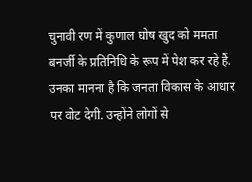चुनावी रण में कुणाल घोष खुद को ममता बनर्जी के प्रतिनिधि के रूप में पेश कर रहे हैं. उनका मानना है कि जनता विकास के आधार पर वोट देगी. उन्होंने लोगों से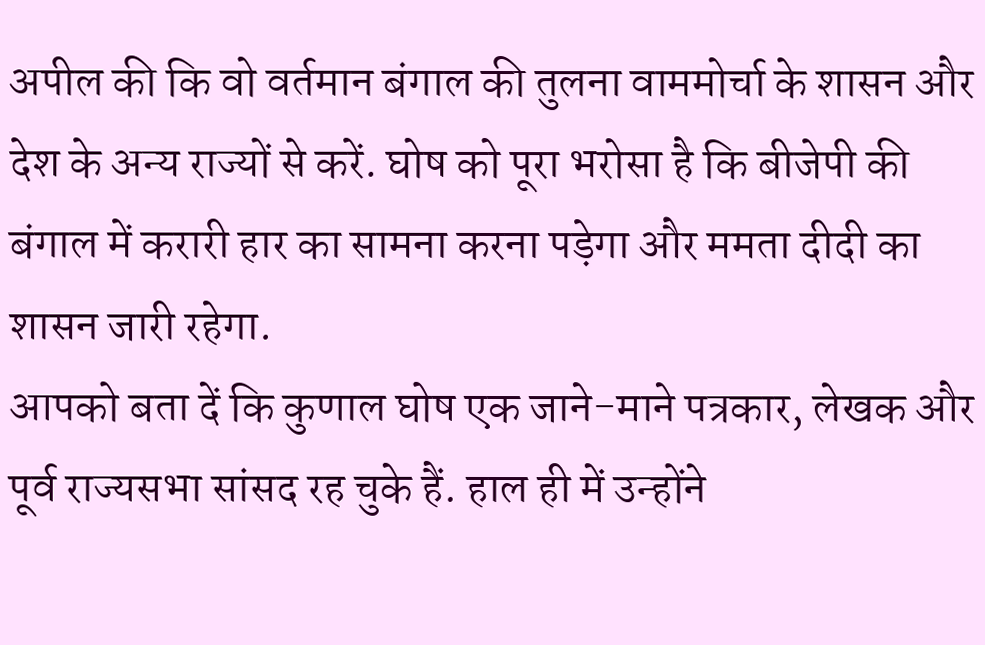अपील की कि वो वर्तमान बंगाल की तुलना वाममोर्चा के शासन और देश के अन्य राज्यों से करें. घोष को पूरा भरोसा है कि बीजेपी की बंगाल में करारी हार का सामना करना पड़ेगा और ममता दीदी का शासन जारी रहेगा.
आपको बता दें कि कुणाल घोष एक जाने-माने पत्रकार, लेखक और पूर्व राज्यसभा सांसद रह चुके हैं. हाल ही में उन्होंने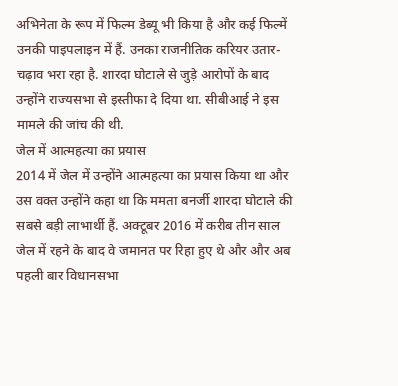अभिनेता के रूप में फिल्म डेब्यू भी किया है और कई फिल्में उनकी पाइपलाइन में हैं. उनका राजनीतिक करियर उतार-चढ़ाव भरा रहा है. शारदा घोटाले से जुड़े आरोपों के बाद उन्होंने राज्यसभा से इस्तीफा दे दिया था. सीबीआई ने इस मामले की जांच की थी.
जेल में आत्महत्या का प्रयास
2014 में जेल में उन्होंने आत्महत्या का प्रयास किया था और उस वक्त उन्होंने कहा था कि ममता बनर्जी शारदा घोटाले की सबसे बड़ी लाभार्थी हैं. अक्टूबर 2016 में करीब तीन साल जेल में रहने के बाद वे जमानत पर रिहा हुए थे और और अब पहली बार विधानसभा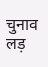चुनाव लड़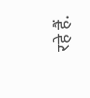रहे हैं.